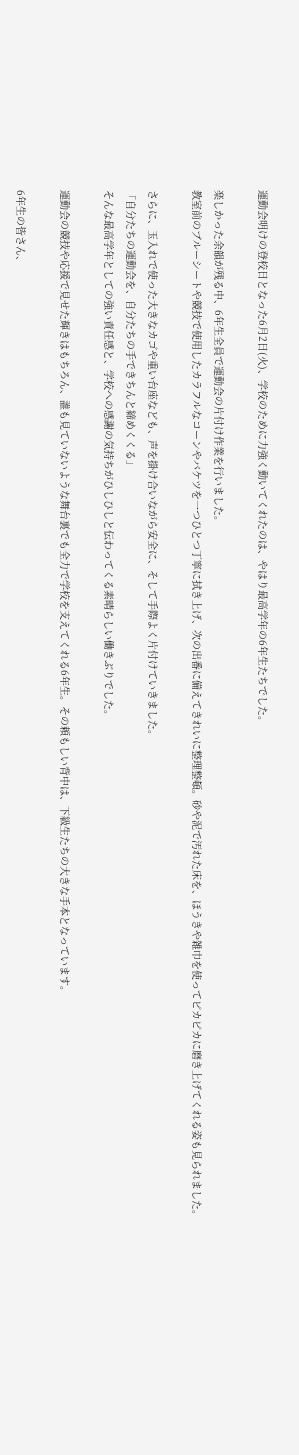運動会明けの登校日となった6月2日(火)、学校のために力強く動いてくれたのは、やはり最高学年の6年生たちでした。

楽しかった余韻が残る中、6年生全員で運動会の片付け作業を行いました。
教室前のブルーシートや競技で使用したカラフルなコーンやバケツを一つひとつ丁寧に拭き上げ、次の出番に備えてきれいに整理整頓。砂や泥で汚れた床を、ほうきや雑巾を使ってピカピカに磨き上げてくれる姿も見られました。

さらに、玉入れで使った大きなカゴや重い台座なども、声を掛け合いながら安全に、そして手際よく片付けていきました。
「自分たちの運動会を、自分たちの手できちんと締めくくる」
そんな最高学年としての強い責任感と、学校への感謝の気持ちがひしひしと伝わってくる素晴らしい働きぶりでした。

運動会の競技や応援で見せた輝きはもちろん、誰も見ていないような舞台裏でも全力で学校を支えてくれる6年生。その頼もしい背中は、下級生たちの大きな手本となっています。

6年生の皆さん、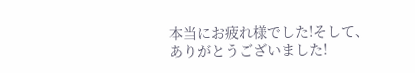本当にお疲れ様でした!そして、ありがとうございました!